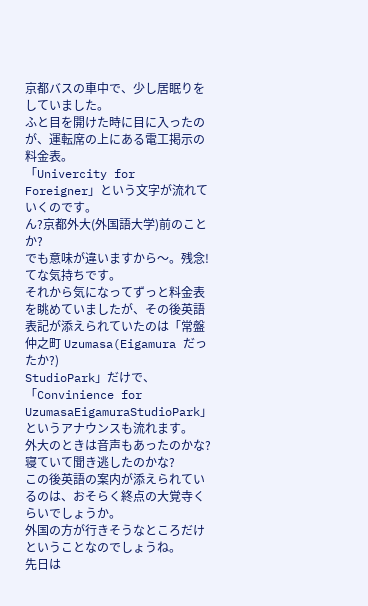京都バスの車中で、少し居眠りをしていました。
ふと目を開けた時に目に入ったのが、運転席の上にある電工掲示の料金表。
「Univercity for Foreigner」という文字が流れていくのです。
ん?京都外大(外国語大学)前のことか?
でも意味が違いますから〜。残念! てな気持ちです。
それから気になってずっと料金表を眺めていましたが、その後英語表記が添えられていたのは「常盤仲之町 Uzumasa(Eigamura だったか?)
StudioPark」だけで、「Convinience for
UzumasaEigamuraStudioPark」というアナウンスも流れます。
外大のときは音声もあったのかな?寝ていて聞き逃したのかな?
この後英語の案内が添えられているのは、おそらく終点の大覚寺くらいでしょうか。
外国の方が行きそうなところだけということなのでしょうね。
先日は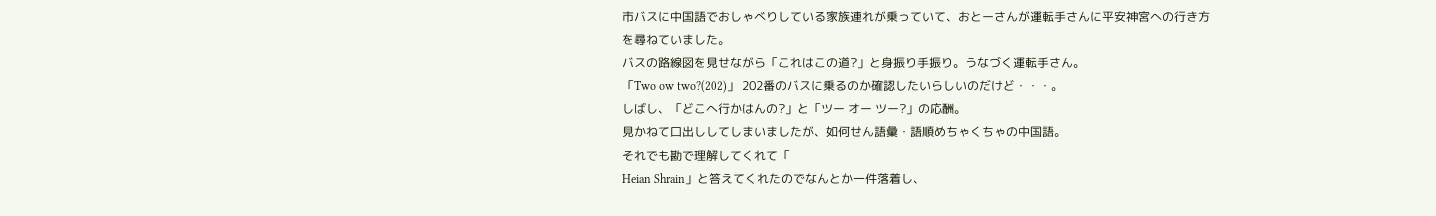市バスに中国語でおしゃべりしている家族連れが乗っていて、おとーさんが運転手さんに平安神宮への行き方を尋ねていました。
バスの路線図を見せながら「これはこの道?」と身振り手振り。うなづく運転手さん。
「Two ow two?(202)」 202番のバスに乗るのか確認したいらしいのだけど・・・。
しばし、「どこへ行かはんの?」と「ツー オー ツー?」の応酬。
見かねて口出ししてしまいましたが、如何せん語彙・語順めちゃくちゃの中国語。
それでも勘で理解してくれて「
Heian Shrain」と答えてくれたのでなんとか一件落着し、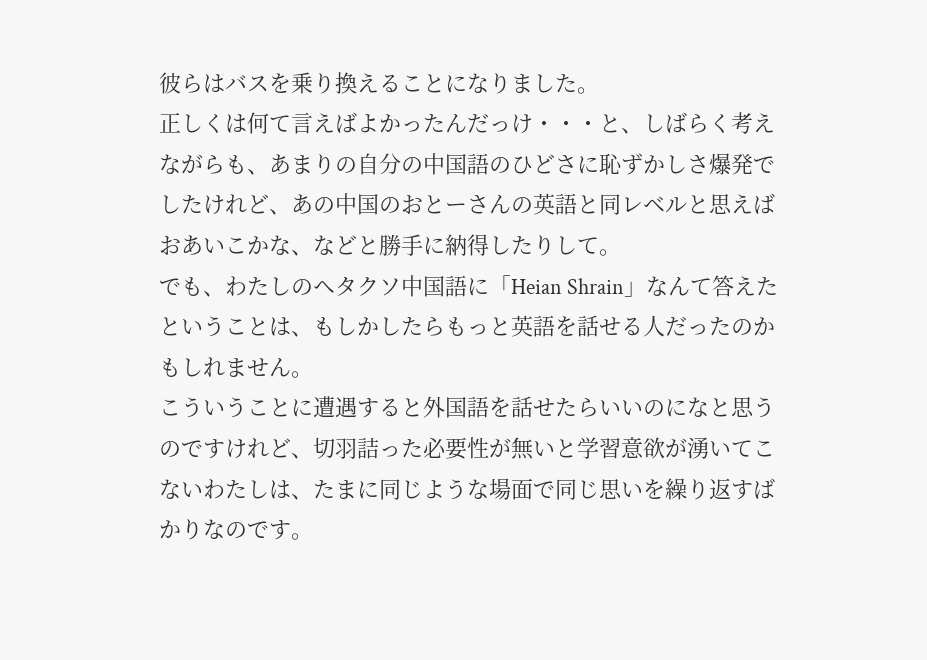彼らはバスを乗り換えることになりました。
正しくは何て言えばよかったんだっけ・・・と、しばらく考えながらも、あまりの自分の中国語のひどさに恥ずかしさ爆発でしたけれど、あの中国のおとーさんの英語と同レベルと思えばおあいこかな、などと勝手に納得したりして。
でも、わたしのヘタクソ中国語に「Heian Shrain」なんて答えたということは、もしかしたらもっと英語を話せる人だったのかもしれません。
こういうことに遭遇すると外国語を話せたらいいのになと思うのですけれど、切羽詰った必要性が無いと学習意欲が湧いてこないわたしは、たまに同じような場面で同じ思いを繰り返すばかりなのです。